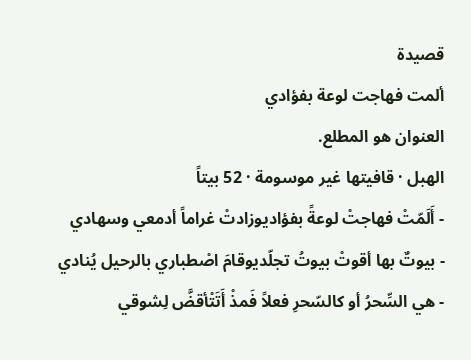قصيدة
ألمت فهاجت لوعة بفؤادي
العنوان هو المطلع.
الهبل · قافيتها غير موسومة · 52 بيتاً
- أَلَمّتْ فهاجتْ لوعةً بفؤاديوزادتْ غراماً أدمعي وسهادي
- بيوتٌ بها أقوتْ بيوتُ تجلّديوقامَ اصْطباري بالرحيل يُنادي
- هي السِّحرُ أو كالسّحرِ فعلاً فَمذْ أَتَتْأقضَّ لِشوقي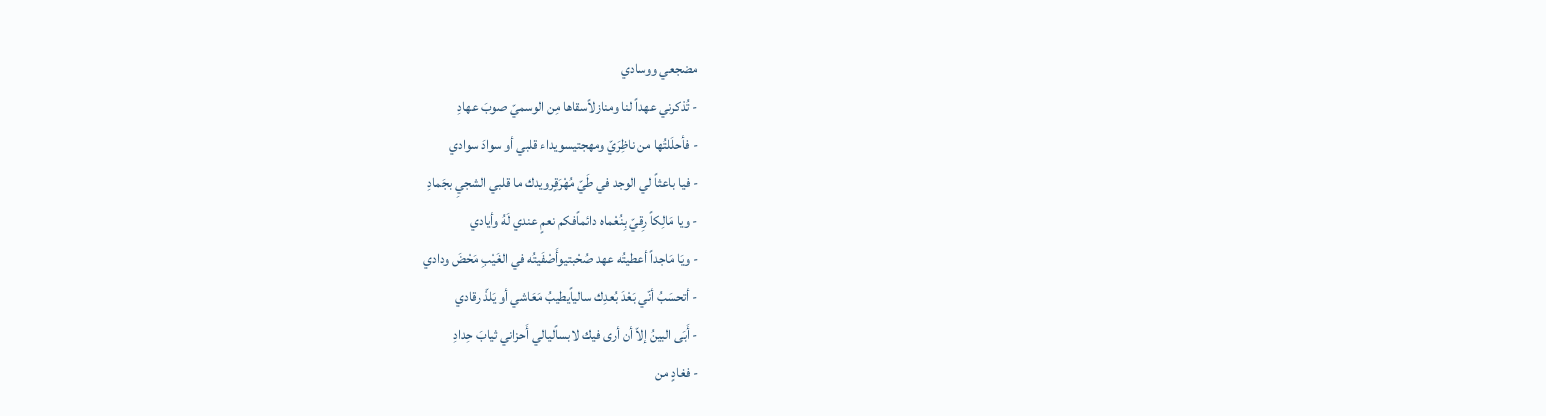مضجعي ووسادي
- تُذكرني عهداً لنا ومنازلاًسقاها مِن الوسميّ صوبَ عهادِ
- فأحلَلتُها من ناظِرَيّ ومهجتيسويداء قلبي أو سوادَ سوادي
- فيا باعثاً لي الوجد في طَيّ مُهْرَقٍرويدك ما قلبي الشجيِ بجَمادِ
- ويا مَالِكاً رِقيّ بِنُعْماه دائماًفكم نعمٍ عندي لَهُ وأيادي
- ويَا مَاجداً أعطيتُه عهد صُحْبتيوأَصْفَيتُه في الغَيْبِ مَحْضَ ودادي
- أتحسَبُ أنّي بَعْدَ بُعدِك سالياًيطيبُ مَعَاشي أو يَلذّ رقادي
- أَبَى البينُ إلاّ أن أرى فيك لابساًليالي أَحزاني ثيابَ حِدادِ
- فغادٍ من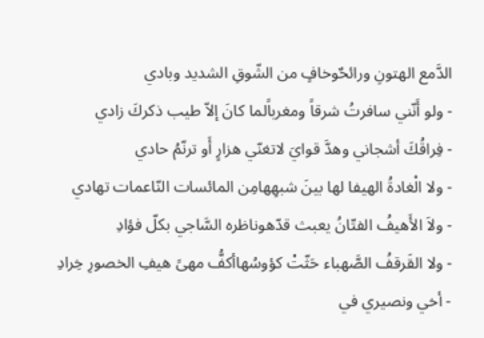الدَّمع الهتونِ ورائحٌوخافٍ من الشّوقِ الشديد وبادي
- ولو أَنّني سافرتُ شرقاً ومغرباًلما كانَ إلاّ طيب ذكركَ زادي
- فِراقُكَ أشجاني وهدَّ قوايَ لاتغنّي هزارٍ أَو ترنّمُ حادي
- ولا الْغادةُ الهيفا لها بينَ شبهِهامِن المائسات النّاعمات تهادي
- ولاَ الأَهيفُ الفتّانُ يعبث قدّهوناظره السَّاجي بكلّ فؤادِ
- ولا القَرقفُ الصَّهباء حَثّتْ كؤوسُهاأكفُّ مهىً هيفِ الخصورِ خِرادِ
- أخي ونصيري في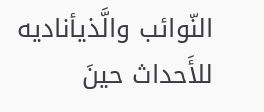النّوائب والَّذيأناديه للأَحداث حينَ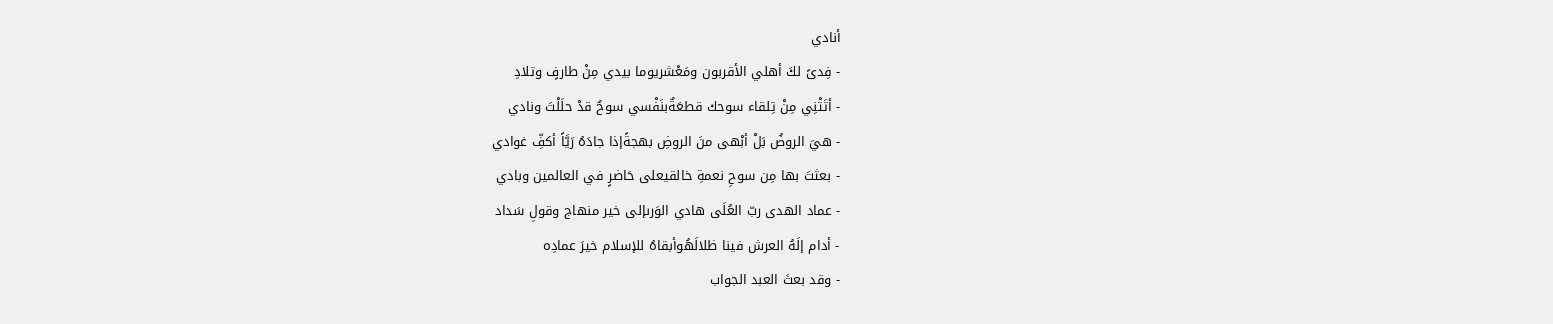أنادي
- فِدىً لكَ أهلي الأقربون ومَعْشريوما بيدي مِنْ طارفٍ وتلادِ
- أتَتْنِي مِنْ تِلقاء سوحك قطعَةٌبنَفْسي سوحٌ قدْ حلَلْتَ ونادي
- هيَ الروضُ بَلْ أبْهى منَ الروضِ بهجةًإذا جادَهُ رَيَّاً أكفِّ غوادي
- بعثتَ بها مِن سوحِ نعمةِ خالقيعلى حَاضرٍ في العالمين وبادي
- عماد الهدى ربّ العُلَى هادي الوَرىإلى خير منهاج وقولِ سَداد
- أدام إلَهُ العرش فينا ظلالَهُوأبقاهُ للإسلام خيرَ عمادِه
- وقد بعثَ العبد الجواب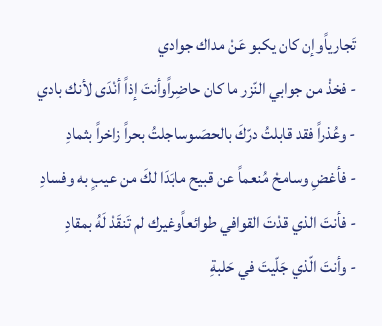تَجارياًوإن كان يكبو عَنْ مداك جوادي
- فخذْ من جوابي النّزر ما كان حاضِراًوأنتَ إذاً أنْدَى لأنك بادي
- وعُذراً فقد قابلتُ درّكَ بالحصَىوساجلتُ بحراً زاخراً بثمادِ
- فأغضِ وسامحْ مُنعماً عن قبيح مابَدَا لكَ من عيبٍ به وفسادِ
- فأنتَ الذي قدْتَ القوافي طوائعاًوغيرك لم تَنقَدْ لَهُ بمقادِ
- وأنتَ الّذي جَلّيتَ في حَلبةِ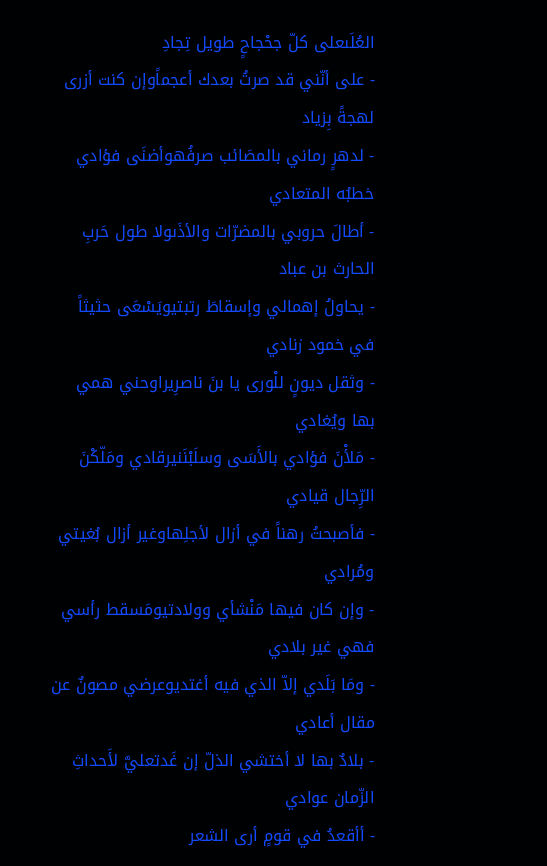العُلَىعلى كلّ جحْجاحٍ طويل تِجادِ
- على أنّني قد صرتُ بعدك أعجماًوإن كنت أزرى لهجةً بِزياد
- لدهرٍ رماني بالمصَائب صرفُهوأضنَى فؤادي خطبُه المتعادي
- أطالَ حروبي بالمضرّات والأذَىولا طول حَربِ الحارث بن عباد
- يحاولُ إهمالي وإسقاطَ رتبتيويَسْعَى حثيثاً في خمود زنادي
- وثقل ديونٍ للْورى يا بنَ ناصرِيراوحني همي بها ويُغادي
- مَلأْنَ فؤادي بالأَسَى وسلَبْنَنيرقادي ومَلّكْنَ الرِّجال قيادي
- فأصبحتُ رهناً في أزال لأجلِهاوغير أزال بُغيتي ومُرادي
- وإن كان فيها مَنْشأي وولادتيومَسقط رأسي فهي غير بلادي
- ومَا بَلَدي إلاّ الذي فيه أغتديوعرضي مصونٌ عن مقال أعادي
- بلادٌ بها لا أختشي الذلّ إن غَدتعليَّ لأَحداثِ الزّمان عوادي
- أأقعدُ في قومٍ أرى الشعر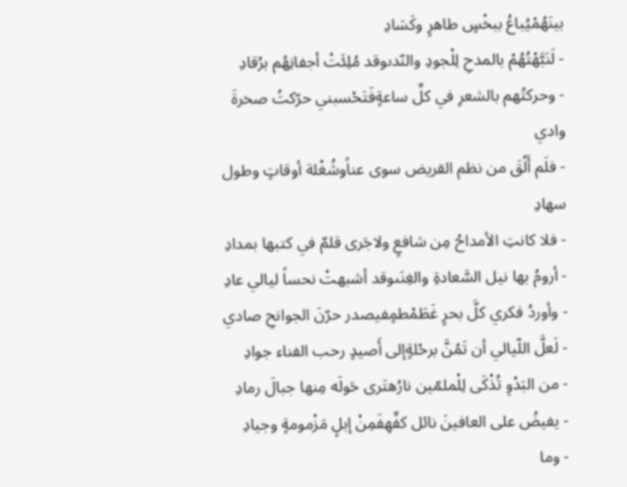بينَهُمْيُباعُ ببخْسٍ طاهرٍ وكَسَادِ
- لَنَبَّهْتُهُمْ بالمدحِ لِلْجودِ والنّدىوقد مُلِئَتْ أجفانِهُم برُقادِ
- وحركتُهم بالشعرِ في كلِّ ساعةٍفَتَحْسبني حرّكتُ صخرةَ وادي
- فلَم أَلْقَ من نظم القريض سوى عناًوشُغْلة أوقاتٍ وطول سهادِ
- فلا كانتِ الأمداحُ مِن شافعٍ ولاجَرى قلمٌ في كتبها بمدادِ
- أرومُ بها نيل السَّعادةِ والغِنَىوقد أشبهتْ نحساً ليالي عادِ
- وأوردُ فكري كلَّ بحرٍ غَطَمْطمٍفيصدر حرّنَ الجوانحِ صادي
- لَعلَّ اللّيالي أن تَمُنَّ برحْلةٍإلى أَصيدٍ رحب الفناء جوادِ
- من البَدْوِ تُذْكَى لِلْملمّين نارُهتَرى حَولَه مِنها جبالَ رمادِ
- يفيضُ على العافينَ نائل كفِّهِفَمِنْ إبلٍ مَزْمومةٍ وجيادِ
- وما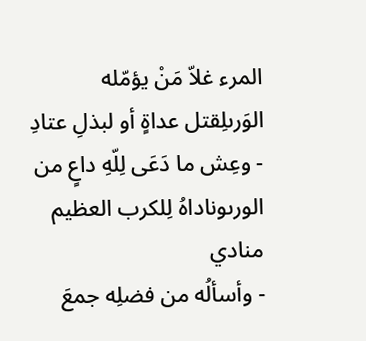المرء غلاّ مَنْ يؤمّله الوَرىلِقتل عداةٍ أو لبذلِ عتادِ
- وعِش ما دَعَى لِلّهِ داعٍ من الورىوناداهُ لِلكرب العظيم منادي
- وأسألُه من فضلِه جمعَ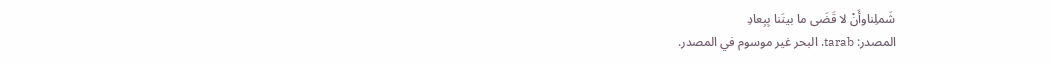شَملِناوأَنْ لا قَضَى ما بينَنا بِبِعادِ
المصدر: tarab. البحر غير موسوم في المصدر.